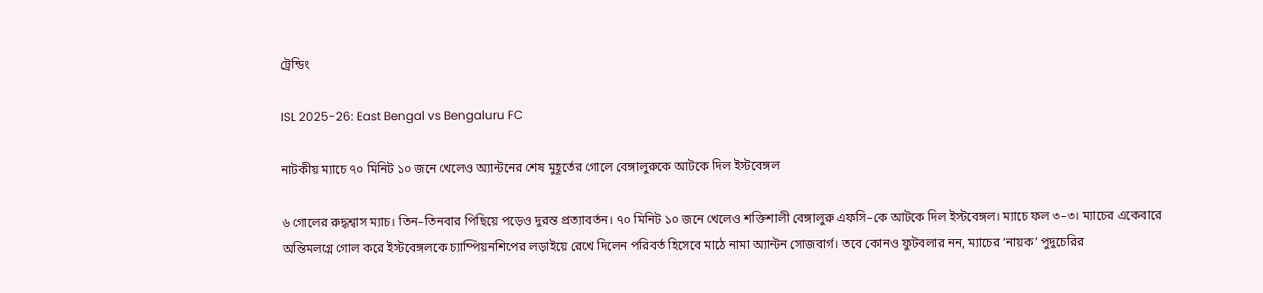ট্রেন্ডিং

ISL 2025-26: East Bengal vs Bengaluru FC

নাটকীয় ম্যাচে ৭০ মিনিট ১০ জনে খেলেও অ্যান্টনের শেষ মুহূর্তের গোলে বেঙ্গালুরুকে আটকে দিল ইস্টবেঙ্গল

৬ গোলের রুদ্ধশ্বাস ম্যাচ। তিন–তিনবার পিছিয়ে পড়েও দুরন্ত প্রত্যাবর্তন। ৭০ মিনিট ১০ জনে খেলেও শক্তিশালী বেঙ্গালুরু এফসি–কে আটকে দিল ইস্টবেঙ্গল। ম্যাচে ফল ৩–৩। ম্যাচের একেবারে অন্তিমলগ্নে গোল করে ইস্টবেঙ্গলকে চ্যাম্পিয়নশিপের লড়াইয়ে রেখে দিলেন পরিবর্ত হিসেবে মাঠে নামা অ্যান্টন সোজবার্গ। তবে কোনও ফুটবলার নন, ম্যাচের ‘নায়ক’ পুদুচেরির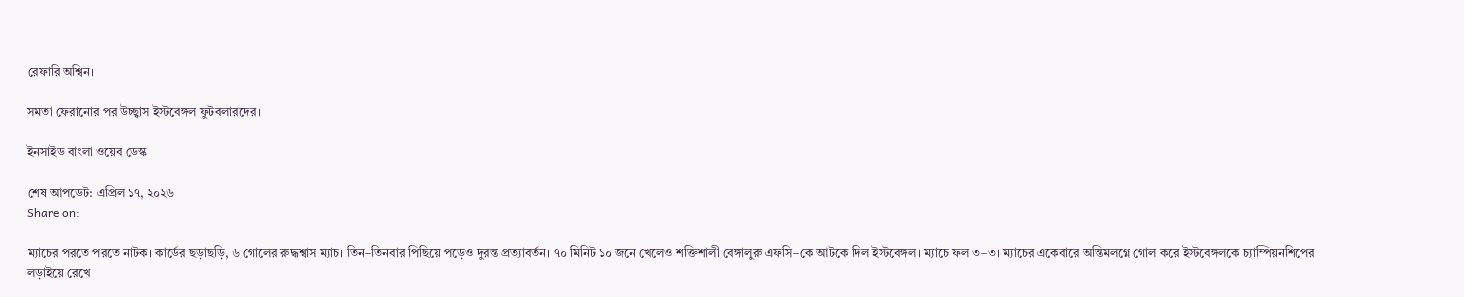রেফারি অশ্বিন।

সমতা ফেরানোর পর উচ্ছ্বাস ইস্টবেঙ্গল ফুটবলারদের।

ইনসাইড বাংলা ওয়েব ডেস্ক

শেষ আপডেট: এপ্রিল ১৭, ২০২৬
Share on:

ম্যাচের পরতে পরতে নাটক। কার্ডের ছড়াছড়ি, ৬ গোলের রুদ্ধশ্বাস ম্যাচ। তিন–তিনবার পিছিয়ে পড়েও দুরন্ত প্রত্যাবর্তন। ৭০ মিনিট ১০ জনে খেলেও শক্তিশালী বেঙ্গালুরু এফসি–কে আটকে দিল ইস্টবেঙ্গল। ম্যাচে ফল ৩–৩। ম্যাচের একেবারে অন্তিমলগ্নে গোল করে ইস্টবেঙ্গলকে চ্যাম্পিয়নশিপের লড়াইয়ে রেখে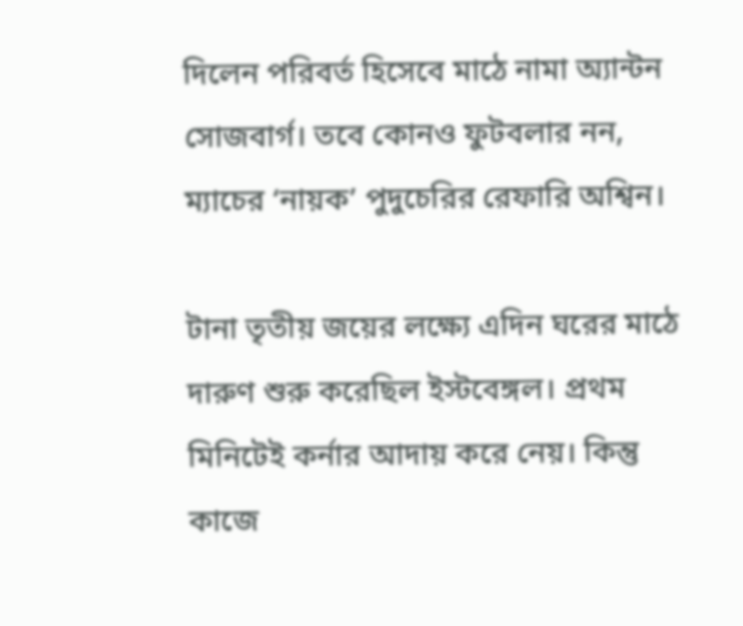দিলেন পরিবর্ত হিসেবে মাঠে নামা অ্যান্টন সোজবার্গ। তবে কোনও ফুটবলার নন, ম্যাচের ‘নায়ক’ পুদুচেরির রেফারি অশ্বিন।‌

টানা তৃতীয় জয়ের লক্ষ্যে এদিন ঘরের মাঠে দারুণ শুরু করেছিল ইস্টবেঙ্গল। প্রথম মিনিটেই কর্নার আদায় করে নেয়। কিন্তু কাজে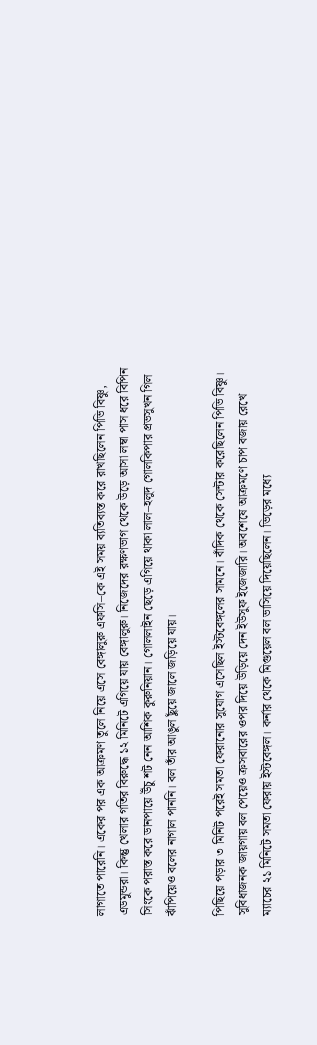লাগাতে পারেনি। একের পর এক আক্রমণ তুলে নিয়ে এসে বেঙ্গালুরু এফসি–কে এই সময় ব্যতিব্যস্ত করে রাখছিলেন পিভি বিষ্ণু, এডমুন্ডরা। কিন্তু খেলার গতির বিরুদ্ধে ১২ মিনিটে এগিয়ে যায় বেঙ্গালুরু। নিজেদের রক্ষণভাগ থেকে উড়ে আসা লম্বা পাস ধরে বিপিন সিংকে পরাস্ত করে ডানপায়ে উঁচু শট নেন আশিক কুরুনিয়ান। গোললাইন ছেড়ে এগিয়ে থাকা লাল–হলুদ গোলকিপার প্রভসুখন গিল ঝাঁপিয়েও বলের নাগাল পাননি। বল তাঁর আঙুল ছুঁয়ে জালে জড়িয়ে যায়।

পিছিয়ে পড়ার ৩ মিনিট পরেই সমতা ফেরানোর সুযোগ এসেছিল ইস্টবেঙ্গলের সামনে। বাঁদিক থেকে সেন্টার করেছিলেন পিভি বিষ্ণু। সুবিধাজনক জায়গায় বল পেয়েও ক্রসবারের ওপর দিয়ে উড়িয়ে দেন ইউসুফ ইজেজারি। অবশেষে আক্রমণে চাপ বজায় রেখে ম্যাচের ২১ মিনিটে সমতা ফেরায় ইস্টবেঙ্গল। কর্নার থেকে মিগুয়েল বল ভাসিয়ে দিয়েছিলেন। ভিড়ের মধ্যে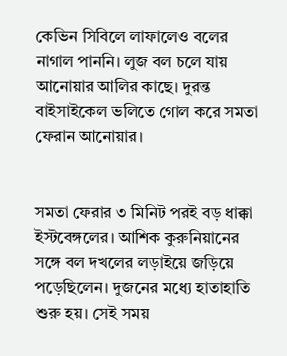কেভিন সিবিলে লাফালেও বলের নাগাল পাননি। লুজ বল চলে যায় আনোয়ার আলির কাছে। দুরন্ত বাইসাইকেল ভলিতে গোল করে সমতা ফেরান আনোয়ার।


সমতা ফেরার ৩ মিনিট পরই বড় ধাক্কা ইস্টবেঙ্গলের। আশিক কুরুনিয়ানের সঙ্গে বল দখলের লড়াইয়ে জড়িয়ে পড়েছিলেন। দুজনের মধ্যে হাতাহাতি শুরু হয়। সেই সময়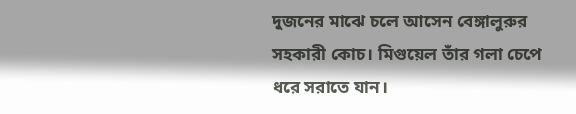দুজনের মাঝে চলে আসেন বেঙ্গালুরুর সহকারী কোচ। মিগুয়েল তাঁর গলা চেপে ধরে সরাতে যান।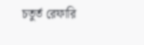চতুর্ত রেফারি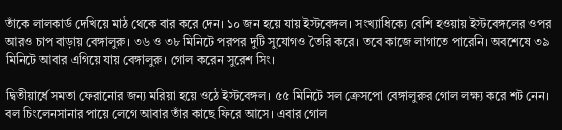তাঁকে লালকার্ড দেখিয়ে মাঠ থেকে বার করে দেন। ১০ জন হয়ে যায় ইস্টবেঙ্গল। সংখ্যাধিক্যে বেশি হওয়ায় ইস্টবেঙ্গলের ওপর আরও চাপ বাড়ায় বেঙ্গালুরু। ৩৬ ও ৩৮ মিনিটে পরপর দুটি সুযোগও তৈরি করে। তবে কাজে লাগাতে পারেনি। অবশেষে ৩৯ মিনিটে আবার এগিয়ে যায় বেঙ্গালুরু। গোল করেন সুরেশ সিং।

দ্বিতীয়ার্ধে সমতা ফেরানোর জন্য মরিয়া হয়ে ওঠে ইস্টবেঙ্গল। ৫৫ মিনিটে সল ক্রেসপো বেঙ্গালুরুর গোল লক্ষ্য করে শট নেন। বল চিংলেনসানার পায়ে লেগে আবার তাঁর কাছে ফিরে আসে। এবার গোল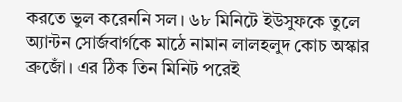করতে ভুল করেননি সল। ৬৮ মিনিটে ইউসুফকে তুলে অ্যান্টন সোর্জবার্গকে মাঠে নামান লালহলুদ কোচ অস্কার ব্রুজোঁ। এর ঠিক তিন মিনিট পরেই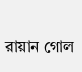রায়ান গোল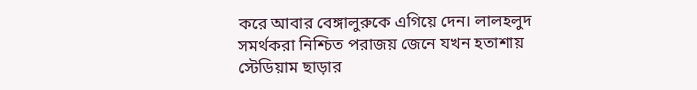করে আবার বেঙ্গালুরুকে এগিয়ে দেন। লালহলুদ সমর্থকরা নিশ্চিত পরাজয় জেনে যখন হতাশায় স্টেডিয়াম ছাড়ার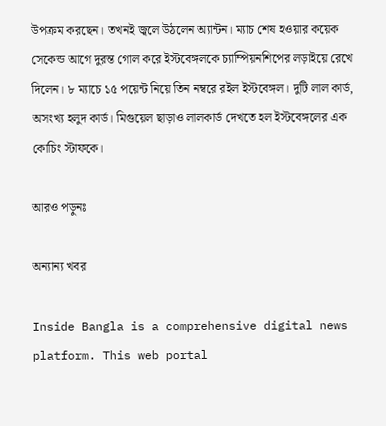উপক্রম করছেন। তখনই জ্বলে উঠলেন অ্যান্টন। ম্যাচ শেষ হওয়ার কয়েক সেকেন্ড আগে দুরন্ত গোল করে ইস্টবেঙ্গলকে চ্যাম্পিয়নশিপের লড়াইয়ে রেখে দিলেন। ৮ ম্যাচে ১৫ পয়েন্ট নিয়ে তিন নম্বরে রইল ইস্টবেঙ্গল। দুটি লাল কার্ড, অসংখ্য হলুদ কার্ড। মিগুয়েল ছাড়াও লালকার্ড দেখতে হল ইস্টবেঙ্গলের এক কোচিং স্টাফকে।

আরও পড়ুনঃ

অন্যান্য খবর

Inside Bangla is a comprehensive digital news platform. This web portal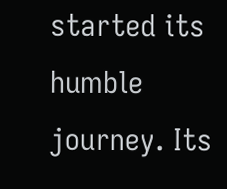started its humble journey. Its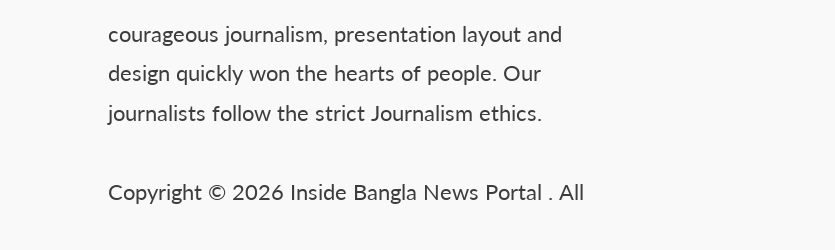courageous journalism, presentation layout and design quickly won the hearts of people. Our journalists follow the strict Journalism ethics.

Copyright © 2026 Inside Bangla News Portal . All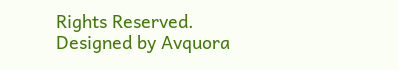Rights Reserved. Designed by Avquora